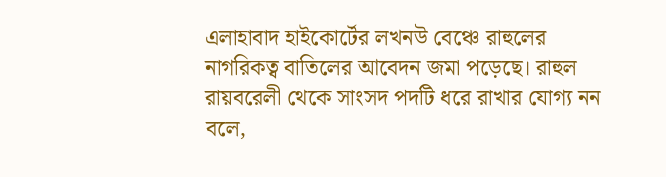এলাহাবাদ হাইকোর্টের লখনউ বেঞ্চে রাহুলের নাগরিকত্ব বাতিলের আবেদন জমা পড়েছে। রাহুল রায়বরেলী থেকে সাংসদ পদটি ধরে রাখার যোগ্য নন বলে,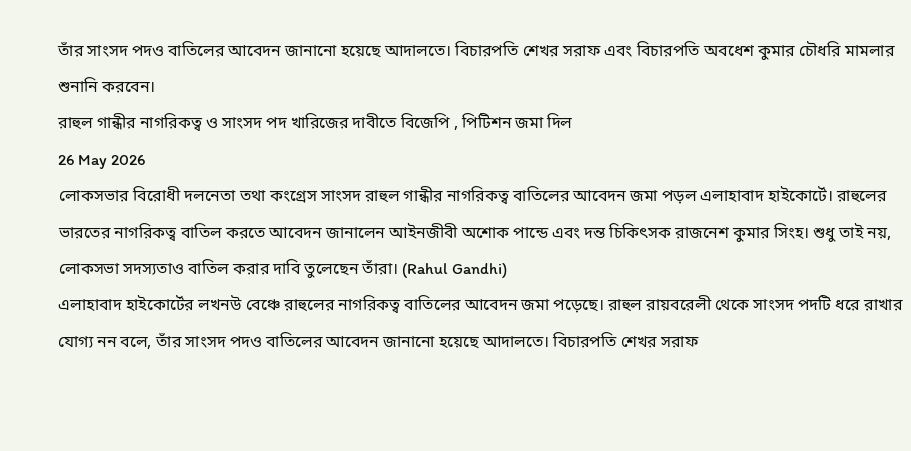তাঁর সাংসদ পদও বাতিলের আবেদন জানানো হয়েছে আদালতে। বিচারপতি শেখর সরাফ এবং বিচারপতি অবধেশ কুমার চৌধরি মামলার শুনানি করবেন।
রাহুল গান্ধীর নাগরিকত্ব ও সাংসদ পদ খারিজের দাবীতে বিজেপি , পিটিশন জমা দিল
26 May 2026
লোকসভার বিরোধী দলনেতা তথা কংগ্রেস সাংসদ রাহুল গান্ধীর নাগরিকত্ব বাতিলের আবেদন জমা পড়ল এলাহাবাদ হাইকোর্টে। রাহুলের ভারতের নাগরিকত্ব বাতিল করতে আবেদন জানালেন আইনজীবী অশোক পান্ডে এবং দন্ত চিকিৎসক রাজনেশ কুমার সিংহ। শুধু তাই নয়, লোকসভা সদস্যতাও বাতিল করার দাবি তুলেছেন তাঁরা। (Rahul Gandhi)
এলাহাবাদ হাইকোর্টের লখনউ বেঞ্চে রাহুলের নাগরিকত্ব বাতিলের আবেদন জমা পড়েছে। রাহুল রায়বরেলী থেকে সাংসদ পদটি ধরে রাখার যোগ্য নন বলে, তাঁর সাংসদ পদও বাতিলের আবেদন জানানো হয়েছে আদালতে। বিচারপতি শেখর সরাফ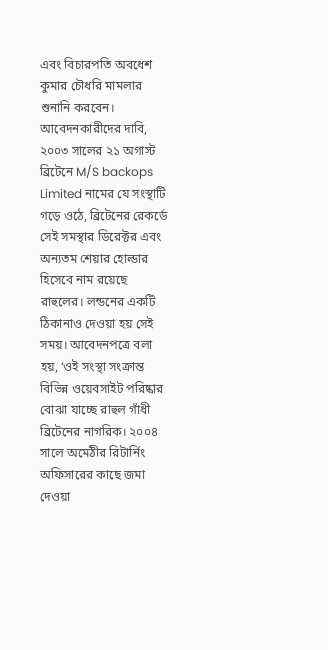এবং বিচারপতি অবধেশ কুমার চৌধরি মামলার শুনানি করবেন।
আবেদনকারীদের দাবি, ২০০৩ সালের ২১ অগাস্ট ব্রিটেনে M/S backops Limited নামের যে সংস্থাটি গড়ে ওঠে, ব্রিটেনের রেকর্ডে সেই সমস্থার ডিরেক্টর এবং অন্যতম শেয়ার হোল্ডার হিসেবে নাম রয়েছে রাহুলের। লন্ডনের একটি ঠিকানাও দেওয়া হয় সেই সময়। আবেদনপত্রে বলা হয়, ‘ওই সংস্থা সংক্রান্ত বিভিন্ন ওয়েবসাইট পরিষ্কার বোঝা যাচ্ছে রাহুল গাঁধী ব্রিটেনের নাগরিক। ২০০৪ সালে অমেঠীর রিটার্নিং অফিসারের কাছে জমা দেওয়া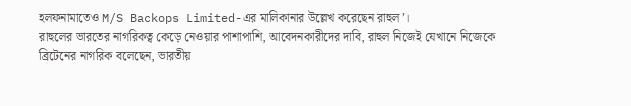হলফনামাতেও M/S Backops Limited-এর মালিকানার উল্লেখ করেছেন রাহুল’।
রাহুলের ভারতের নাগরিকত্ব কেড়ে নেওয়ার পাশাপাশি, আবেদনকারীদের দাবি, রাহুল নিজেই যেখানে নিজেকে ব্রিটেনের নাগরিক বলেছেন, ভারতীয়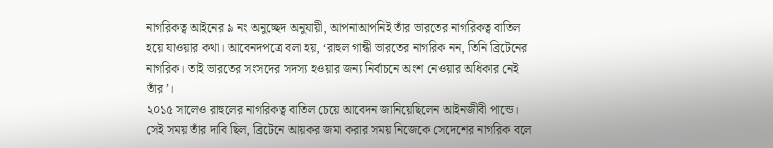নাগরিকত্ব আইনের ৯ নং অনুচ্ছেদ অনুযায়ী, আপনাআপনিই তাঁর ভারতের নাগরিকত্ব বাতিল হয়ে যাওয়ার কথা। আবেনদপত্রে বলা হয়, ‘রাহুল গান্ধী ভারতের নাগরিক নন, তিনি ব্রিটেনের নাগরিক। তাই ভারতের সংসদের সদস্য হওয়ার জন্য নির্বাচনে অংশ নেওয়ার অধিকার নেই তাঁর’।
২০১৫ সালেও রাহুলের নাগরিকত্ব বাতিল চেয়ে আবেদন জানিয়েছিলেন আইনজীবী পান্ডে। সেই সময় তাঁর দাবি ছিল, ব্রিটেনে আয়কর জমা করার সময় নিজেকে সেদেশের নাগরিক বলে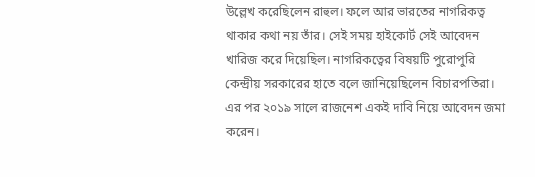উল্লেখ করেছিলেন রাহুল। ফলে আর ভারতের নাগরিকত্ব থাকার কথা নয় তাঁর। সেই সময় হাইকোর্ট সেই আবেদন খারিজ করে দিয়েছিল। নাগরিকত্বের বিষয়টি পুরোপুরি কেন্দ্রীয় সরকারের হাতে বলে জানিয়েছিলেন বিচারপতিরা। এর পর ২০১৯ সালে রাজনেশ একই দাবি নিয়ে আবেদন জমা করেন।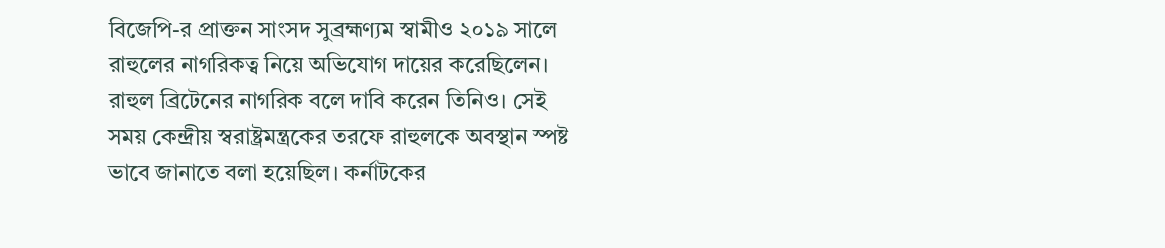বিজেপি-র প্রাক্তন সাংসদ সুব্রহ্মণ্যম স্বামীও ২০১৯ সালে রাহুলের নাগরিকত্ব নিয়ে অভিযোগ দায়ের করেছিলেন। রাহুল ব্রিটেনের নাগরিক বলে দাবি করেন তিনিও। সেই সময় কেন্দ্রীয় স্বরাষ্ট্রমন্ত্রকের তরফে রাহুলকে অবস্থান স্পষ্ট ভাবে জানাতে বলা হয়েছিল। কর্নাটকের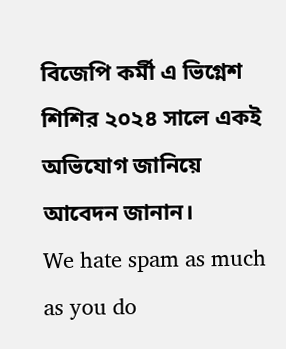বিজেপি কর্মী এ ভিগ্নেশ শিশির ২০২৪ সালে একই অভিযোগ জানিয়ে আবেদন জানান।
We hate spam as much as you do